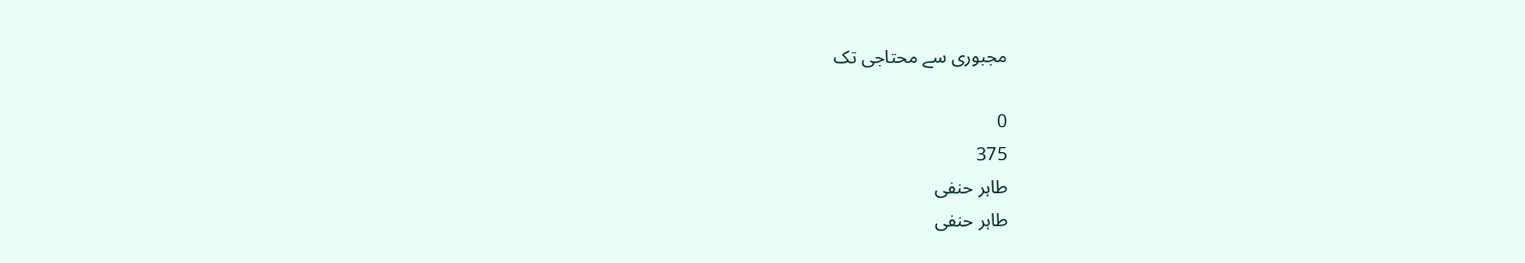مجبوری سے محتاجی تک

0
375
طاہر حنفی
طاہر حنفی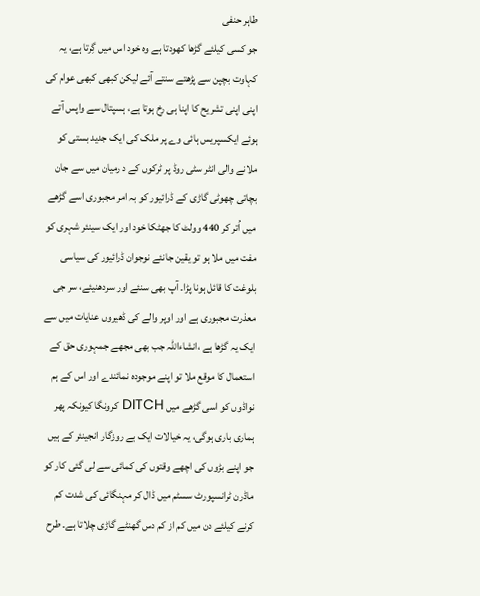طاہر حنفی
جو کسی کیلئے گڑھا کھودتا ہے وہ خود اس میں گِرتا ہے، یہ کہاوت بچپن سے پڑھتے سنتے آئے لیکن کبھی کبھی عوام کی اپنی اپنی تشریح کا اپنا ہی رخ ہوتا ہے، ہسپتال سے واپس آتے ہوئے ایکسپریس ہائی وے پر ملک کی ایک جدید بستی کو ملانے والی انٹر سٹی روڈ پر ٹرکوں کے د رمیان میں سے جان بچاتی چھوٹی گاڑی کے ڈرائیور کو بہ امر مجبوری اسے گڑھے میں اُتر کر 440 وولٹ کا جھٹکا خود اور ایک سینئر شہری کو مفت میں ملا ہو تو یقین جانئے نوجوان ڈرائیور کی سیاسی بلوغت کا قائل ہونا پڑا۔ آپ بھی سنئے اور سردھنیئے، سر جی معذرت مجبوری ہے اور اوپر والے کی ڈھیروں عنایات میں سے ایک یہ گڑھا ہے ،انشاءاللہ جب بھی مجھے جمہوری حق کے استعمال کا موقع ملا تو اپنے موجودہ نمائندے اور اس کے ہم نواڈوں کو اسی گڑھے میں DITCH کرونگا کیونکہ پھر ہماری باری ہوگی، یہ خیالات ایک بے روزگار انجینئر کے ہیں جو اپنے بڑوں کی اچھے وقتوں کی کمائی سے لی گئی کار کو ماڈرن ٹرانسپورٹ سسٹم میں ڈال کر مہنگائی کی شدت کم کرنے کیلئے دن میں کم از کم دس گھنٹے گاڑی چلاتا ہے۔ طرح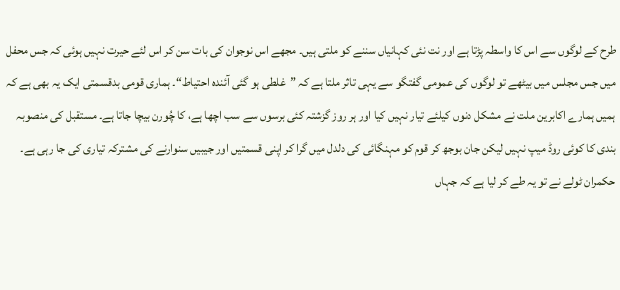طرح کے لوگوں سے اس کا واسطہ پڑتا ہے اور نت نئی کہانیاں سننے کو ملتی ہیں۔ مجھے اس نوجوان کی بات سن کر اس لئے حیرت نہیں ہوئی کہ جس محفل میں جس مجلس میں بیٹھے تو لوگوں کی عمومی گفتگو سے یہی تاثر ملتا ہے کہ ”غلطی ہو گئی آئندہ احتیاط“۔ ہماری قومی بدقسمتی ایک یہ بھی ہے کہ ہمیں ہمارے اکابرین ملت نے مشکل دنوں کیلئے تیار نہیں کیا اور ہر روز گزشتہ کئی برسوں سے سب اچھا ہے، کا چُورن بیچا جاتا ہے۔ مستقبل کی منصوبہ بندی کا کوئی روڈ میپ نہیں لیکن جان بوجھ کر قوم کو مہنگائی کی دلدل میں گرا کر اپنی قسمتیں اور جیبیں سنوارنے کی مشترکہ تیاری کی جا رہی ہے۔
حکمران ٹولے نے تو یہ طے کر لیا ہے کہ جہاں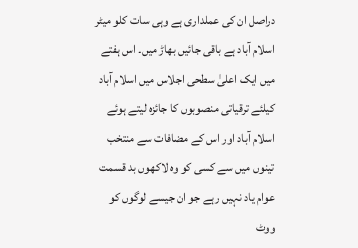دراصل ان کی عملداری ہے وہی سات کلو میٹر اسلام آباد ہے باقی جائیں بھاڑ میں۔ اس ہفتے میں ایک اعلیٰ سطحی اجلاس میں اسلام آباد کیلئے ترقیاتی منصوبوں کا جائزہ لیتے ہوئے اسلام آباد اور اس کے مضافات سے منتخب تینوں میں سے کسی کو وہ لاکھوں بد قسمت عوام یاد نہیں رہے جو ان جیسے لوگوں کو ووٹ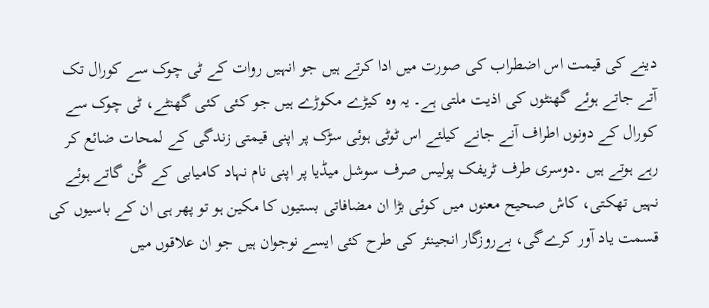دینے کی قیمت اس اضطراب کی صورت میں ادا کرتے ہیں جو انہیں روات کے ٹی چوک سے کورال تک آتے جاتے ہوئے گھنٹوں کی اذیت ملتی ہے۔ یہ وہ کیڑے مکوڑے ہیں جو کئی کئی گھنٹے، ٹی چوک سے کورال کے دونوں اطراف آنے جانے کیلئے اس ٹوٹی ہوئی سڑک پر اپنی قیمتی زندگی کے لمحات ضائع کر رہے ہوتے ہیں ۔دوسری طرف ٹریفک پولیس صرف سوشل میڈیا پر اپنی نام نہاد کامیابی کے گُن گاتے ہوئے نہیں تھکتی، کاش صحیح معنوں میں کوئی بڑا ان مضافاتی بستیوں کا مکین ہو تو پھر ہی ان کے باسیوں کی قسمت یاد آور کرےگی، بےروزگار انجینئر کی طرح کئی ایسے نوجوان ہیں جو ان علاقوں میں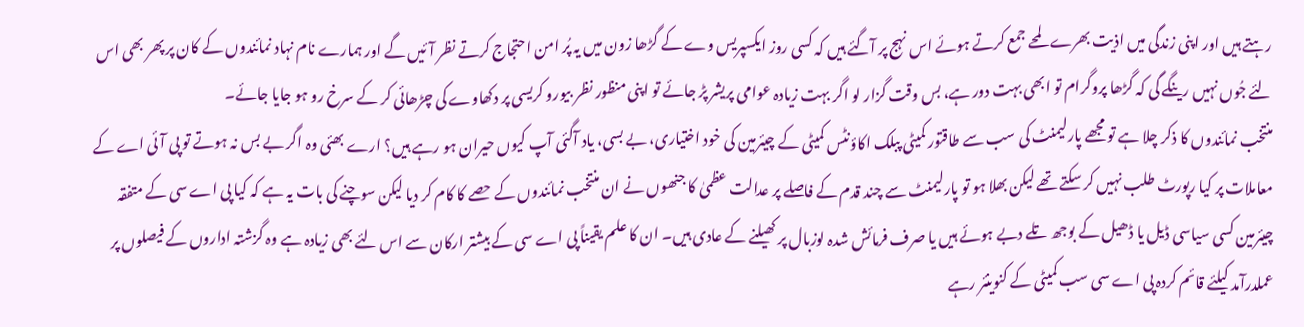رہتے ہیں اور اپنی زندگی میں اذیت بھرے لمحے جمع کرتے ہوئے اس نہج پر آگئے ہیں کہ کسی روز ایکسپریس وے کے گڑھا زون میں یہ پُر امن احتجاج کرتے نظر آئیں گے اور ہمارے نام نہاد نمائندوں کے کان پر پھر بھی اس لئے جُوں نہیں رینگے گی کہ گڑھا پروگرام تو ابھی بہت دور ہے، بس وقت گزار لو اگر بہت زیادہ عوامی پریشر پڑ جائے تو اپنی منظور نظر بیورو کریسی پر دکھاوے کی چڑھائی کر کے سرخ رو ہو جایا جائے۔
منتخب نمائندوں کا ذکر چلا ہے تو مجھے پارلیمنٹ کی سب سے طاقتور کمیٹی پبلک اکاؤنٹس کمیٹی کے چیئرمین کی خود اختیاری، بے بسی، یاد آگئی آپ کیوں حیران ہو رہے ہیں؟ ارے بھئی وہ اگر بے بس نہ ہوتے تو پی آئی اے کے معاملات پر کیا رپورٹ طلب نہیں کر سکتے تھے لیکن بھلا ہو تو پارلیمنٹ سے چند قدم کے فاصلے پر عدالت عظمیٰ کا جنھوں نے ان منتخب نمائندوں کے حصے کا کام کر دیا لیکن سوچنے کی بات یہ ہے کہ کیا پی اے سی کے متفقہ چیئرمین کسی سیاسی ڈیل یا ڈھیل کے بوجھ تلے دبے ہوئے ہیں یا صرف فرمائش شدہ لوزبال پر کھیلنے کے عادی ہیں۔ ان کا علم یقیناً پی اے سی کے بیشتر ارکان سے اس لئے بھی زیادہ ہے وہ گزشتہ اداروں کے فیصلوں پر عملدرآمد کیلئے قائم کردہ پی اے سی سب کمیٹی کے کنوینئر رہے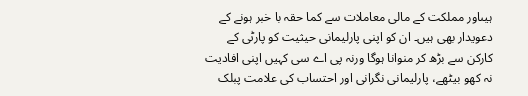ہیںاور مملکت کے مالی معاملات سے کما حقہ با خبر ہونے کے دعویدار بھی ہیں۔ ان کو اپنی پارلیمانی حیثیت کو پارٹی کے کارکن سے بڑھ کر منوانا ہوگا ورنہ پی اے سی کہیں اپنی افادیت نہ کھو بیٹھے، پارلیمانی نگرانی اور احتساب کی علامت پبلک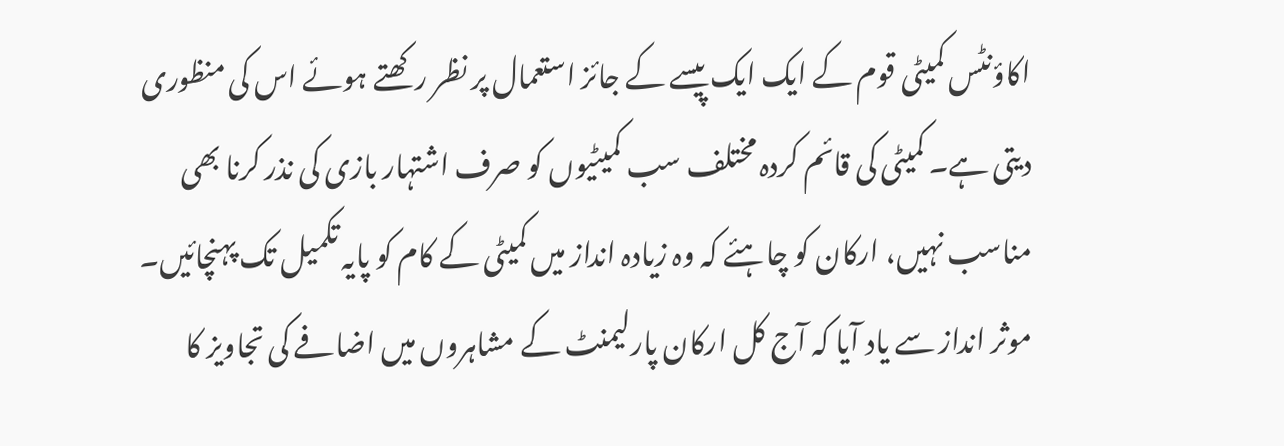اکاؤنٹس کمیٹی قوم کے ایک ایک پیسے کے جائز استعمال پر نظر رکھتے ہوئے اس کی منظوری دیتی ہے۔ کمیٹی کی قائم کردہ مختلف سب کمیٹیوں کو صرف اشتہار بازی کی نذر کرنا بھی مناسب نہیں، ارکان کو چاہئے کہ وہ زیادہ انداز میں کمیٹی کے کام کو پایہ تکمیل تک پہنچائیں۔ موثر انداز سے یاد آیا کہ آج کل ارکان پارلیمنٹ کے مشاہروں میں اضافے کی تجاویز کا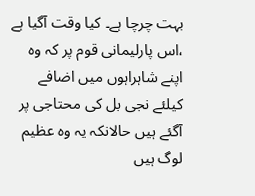بہت چرچا ہے۔ کیا وقت آگیا ہے ،اس پارلیمانی قوم پر کہ وہ اپنے شاہراہوں میں اضافے کیلئے نجی بل کی محتاجی پر آگئے ہیں حالانکہ یہ وہ عظیم لوگ ہیں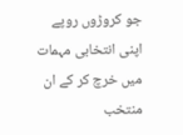جو کروڑوں روپے اپنی انتخابی مہمات میں خرچ کر کے ان منتخب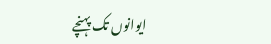ایوانوں تک پہنچے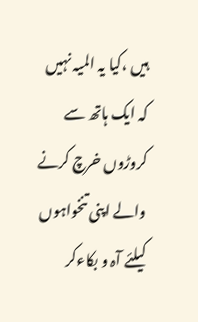ہیں ،کیا یہ المیہ نہیں کہ ایک ہاتھ سے کروڑوں خرچ کرنے والے اپنی تنخواہوں کیلئے آہ و بکاءکر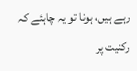رہے ہیں، ہونا تو یہ چاہئے کہ رکنیت پر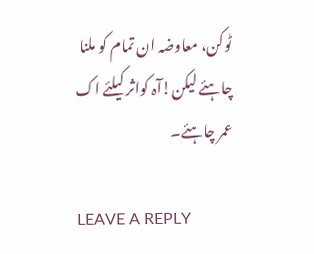ٹوکن، معاوضہ ان تمام کو ملنا چاہئے لیکن!آہ کواثر کیلئے اک عمر چاہئے۔

LEAVE A REPLY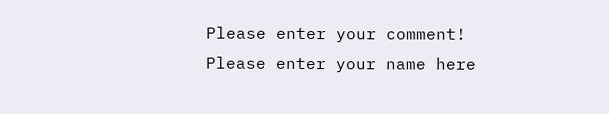Please enter your comment!
Please enter your name here